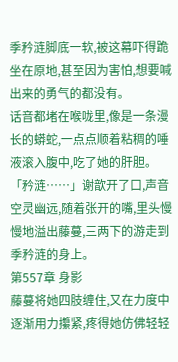季矜涟脚底一软,被这幕吓得跪坐在原地,甚至因为害怕,想要喊出来的勇气的都没有。
话音都堵在喉咙里,像是一条漫长的蟒蛇,一点点顺着粘稠的唾液滚入腹中,吃了她的肝胆。
「矜涟……」谢歆开了口,声音空灵幽远,随着张开的嘴,里头慢慢地溢出藤蔓,三两下的游走到季矜涟的身上。
第557章 身影
藤蔓将她四肢缠住,又在力度中逐渐用力攥紧,疼得她仿佛轻轻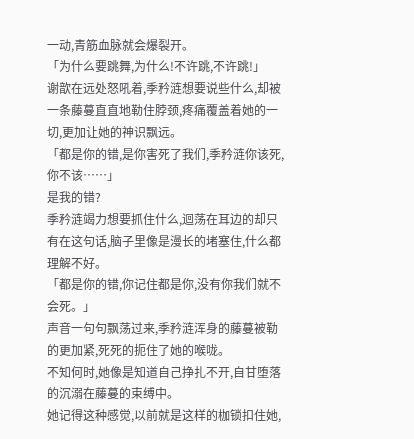一动,青筋血脉就会爆裂开。
「为什么要跳舞,为什么!不许跳,不许跳!」
谢歆在远处怒吼着,季矜涟想要说些什么,却被一条藤蔓直直地勒住脖颈,疼痛覆盖着她的一切,更加让她的神识飘远。
「都是你的错,是你害死了我们,季矜涟你该死,你不该……」
是我的错?
季矜涟竭力想要抓住什么,迴荡在耳边的却只有在这句话,脑子里像是漫长的堵塞住,什么都理解不好。
「都是你的错,你记住都是你,没有你我们就不会死。」
声音一句句飘荡过来,季矜涟浑身的藤蔓被勒的更加紧,死死的扼住了她的喉咙。
不知何时,她像是知道自己挣扎不开,自甘堕落的沉溺在藤蔓的束缚中。
她记得这种感觉,以前就是这样的枷锁扣住她,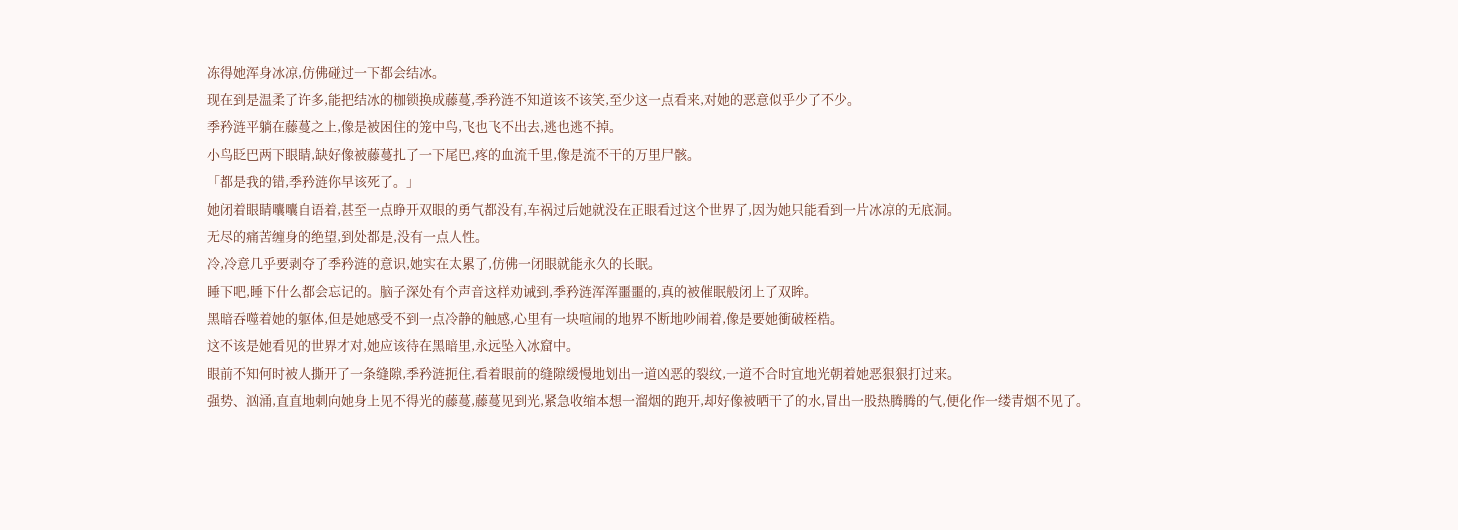冻得她浑身冰凉,仿佛碰过一下都会结冰。
现在到是温柔了许多,能把结冰的枷锁换成藤蔓,季矜涟不知道该不该笑,至少这一点看来,对她的恶意似乎少了不少。
季矜涟平躺在藤蔓之上,像是被困住的笼中鸟,飞也飞不出去,逃也逃不掉。
小鸟眨巴两下眼睛,缺好像被藤蔓扎了一下尾巴,疼的血流千里,像是流不干的万里尸骸。
「都是我的错,季矜涟你早该死了。」
她闭着眼睛囔囔自语着,甚至一点睁开双眼的勇气都没有,车祸过后她就没在正眼看过这个世界了,因为她只能看到一片冰凉的无底洞。
无尽的痛苦缠身的绝望,到处都是,没有一点人性。
冷,冷意几乎要剥夺了季矜涟的意识,她实在太累了,仿佛一闭眼就能永久的长眠。
睡下吧,睡下什么都会忘记的。脑子深处有个声音这样劝诫到,季矜涟浑浑噩噩的,真的被催眠般闭上了双眸。
黑暗吞噬着她的躯体,但是她感受不到一点冷静的触感,心里有一块喧闹的地界不断地吵闹着,像是要她衝破桎梏。
这不该是她看见的世界才对,她应该待在黑暗里,永远坠入冰窟中。
眼前不知何时被人撕开了一条缝隙,季矜涟扼住,看着眼前的缝隙缓慢地划出一道凶恶的裂纹,一道不合时宜地光朝着她恶狠狠打过来。
强势、汹涌,直直地刺向她身上见不得光的藤蔓,藤蔓见到光,紧急收缩本想一溜烟的跑开,却好像被晒干了的水,冒出一股热腾腾的气,便化作一缕青烟不见了。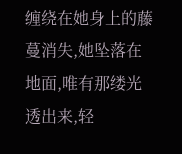缠绕在她身上的藤蔓消失,她坠落在地面,唯有那缕光透出来,轻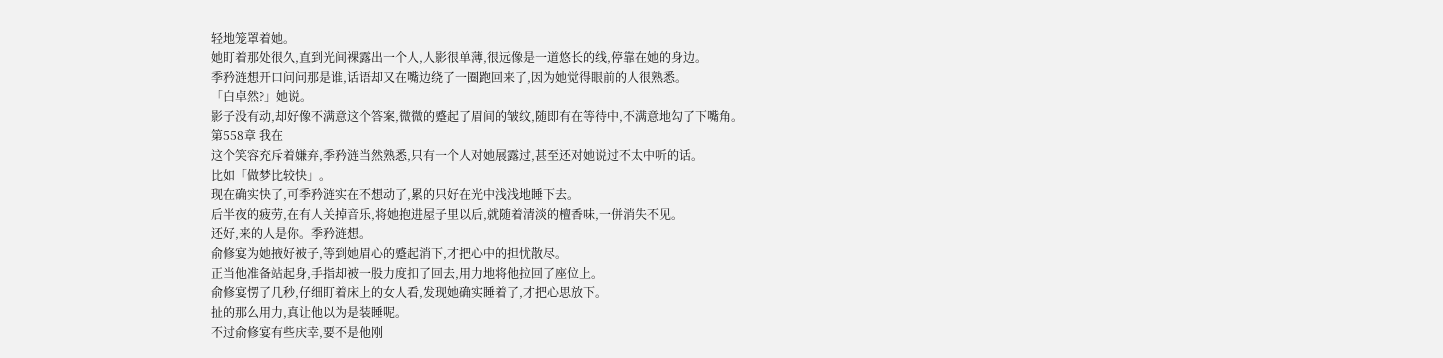轻地笼罩着她。
她盯着那处很久,直到光间裸露出一个人,人影很单薄,很远像是一道悠长的线,停靠在她的身边。
季矜涟想开口问问那是谁,话语却又在嘴边绕了一圈跑回来了,因为她觉得眼前的人很熟悉。
「白卓然?」她说。
影子没有动,却好像不满意这个答案,微微的蹙起了眉间的皱纹,随即有在等待中,不满意地勾了下嘴角。
第558章 我在
这个笑容充斥着嫌弃,季矜涟当然熟悉,只有一个人对她展露过,甚至还对她说过不太中听的话。
比如「做梦比较快」。
现在确实快了,可季矜涟实在不想动了,累的只好在光中浅浅地睡下去。
后半夜的疲劳,在有人关掉音乐,将她抱进屋子里以后,就随着清淡的檀香味,一併消失不见。
还好,来的人是你。季矜涟想。
俞修宴为她掖好被子,等到她眉心的蹙起消下,才把心中的担忧散尽。
正当他准备站起身,手指却被一股力度扣了回去,用力地将他拉回了座位上。
俞修宴愣了几秒,仔细盯着床上的女人看,发现她确实睡着了,才把心思放下。
扯的那么用力,真让他以为是装睡呢。
不过俞修宴有些庆幸,要不是他刚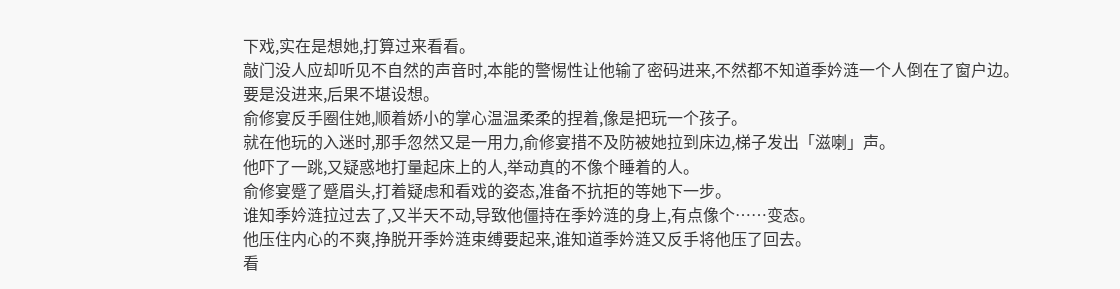下戏,实在是想她,打算过来看看。
敲门没人应却听见不自然的声音时,本能的警惕性让他输了密码进来,不然都不知道季妗涟一个人倒在了窗户边。
要是没进来,后果不堪设想。
俞修宴反手圈住她,顺着娇小的掌心温温柔柔的捏着,像是把玩一个孩子。
就在他玩的入迷时,那手忽然又是一用力,俞修宴措不及防被她拉到床边,梯子发出「滋喇」声。
他吓了一跳,又疑惑地打量起床上的人,举动真的不像个睡着的人。
俞修宴蹙了蹙眉头,打着疑虑和看戏的姿态,准备不抗拒的等她下一步。
谁知季妗涟拉过去了,又半天不动,导致他僵持在季妗涟的身上,有点像个……变态。
他压住内心的不爽,挣脱开季妗涟束缚要起来,谁知道季妗涟又反手将他压了回去。
看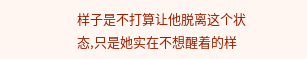样子是不打算让他脱离这个状态,只是她实在不想醒着的样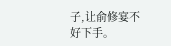子,让俞修宴不好下手。